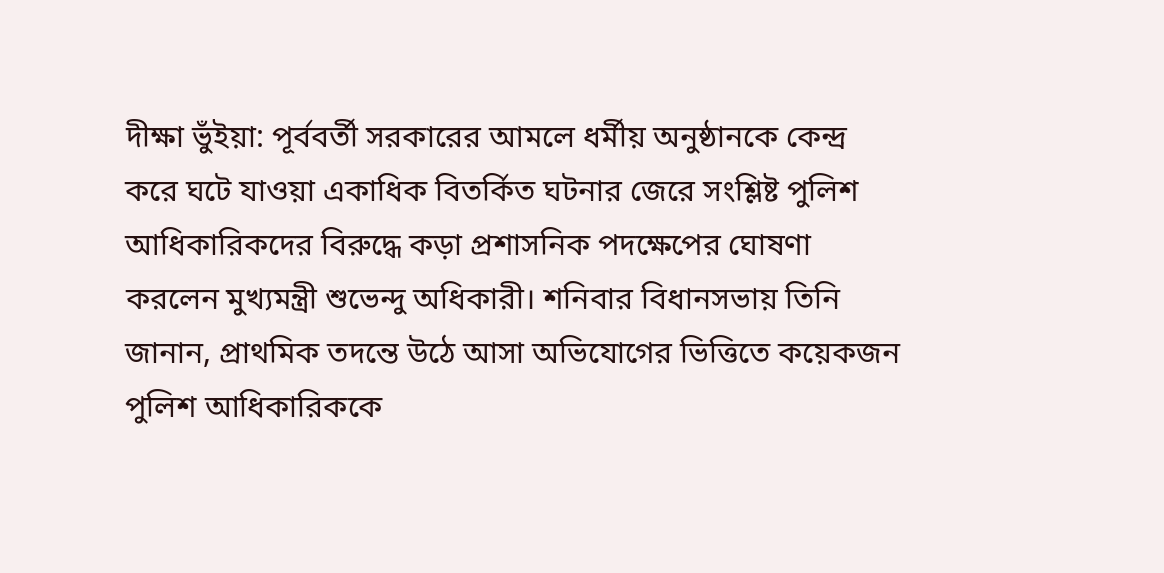দীক্ষা ভুঁইয়া: পূর্ববর্তী সরকারের আমলে ধর্মীয় অনুষ্ঠানকে কেন্দ্র করে ঘটে যাওয়া একাধিক বিতর্কিত ঘটনার জেরে সংশ্লিষ্ট পুলিশ আধিকারিকদের বিরুদ্ধে কড়া প্রশাসনিক পদক্ষেপের ঘোষণা করলেন মুখ্যমন্ত্রী শুভেন্দু অধিকারী। শনিবার বিধানসভায় তিনি জানান, প্রাথমিক তদন্তে উঠে আসা অভিযোগের ভিত্তিতে কয়েকজন পুলিশ আধিকারিককে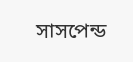সাসপেন্ড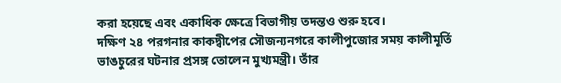করা হয়েছে এবং একাধিক ক্ষেত্রে বিভাগীয় তদন্তও শুরু হবে।
দক্ষিণ ২৪ পরগনার কাকদ্বীপের সৌজন্যনগরে কালীপুজোর সময় কালীমূর্তি ভাঙচুরের ঘটনার প্রসঙ্গ তোলেন মুখ্যমন্ত্রী। তাঁর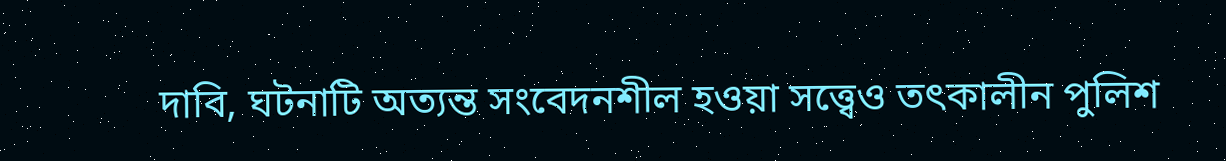দাবি, ঘটনাটি অত্যন্ত সংবেদনশীল হওয়া সত্ত্বেও তৎকালীন পুলিশ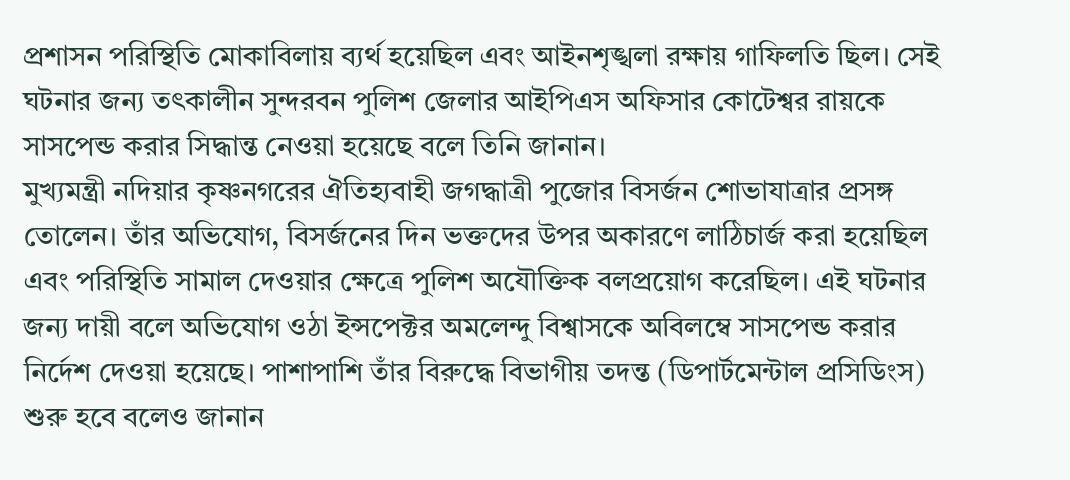প্রশাসন পরিস্থিতি মোকাবিলায় ব্যর্থ হয়েছিল এবং আইনশৃঙ্খলা রক্ষায় গাফিলতি ছিল। সেই ঘটনার জন্য তৎকালীন সুন্দরবন পুলিশ জেলার আইপিএস অফিসার কোটেশ্বর রায়কে সাসপেন্ড করার সিদ্ধান্ত নেওয়া হয়েছে বলে তিনি জানান।
মুখ্যমন্ত্রী নদিয়ার কৃষ্ণনগরের ঐতিহ্যবাহী জগদ্ধাত্রী পুজোর বিসর্জন শোভাযাত্রার প্রসঙ্গ তোলেন। তাঁর অভিযোগ, বিসর্জনের দিন ভক্তদের উপর অকারণে লাঠিচার্জ করা হয়েছিল এবং পরিস্থিতি সামাল দেওয়ার ক্ষেত্রে পুলিশ অযৌক্তিক বলপ্রয়োগ করেছিল। এই ঘটনার জন্য দায়ী বলে অভিযোগ ওঠা ইন্সপেক্টর অমলেন্দু বিশ্বাসকে অবিলম্বে সাসপেন্ড করার নির্দেশ দেওয়া হয়েছে। পাশাপাশি তাঁর বিরুদ্ধে বিভাগীয় তদন্ত (ডিপার্টমেন্টাল প্রসিডিংস) শুরু হবে বলেও জানান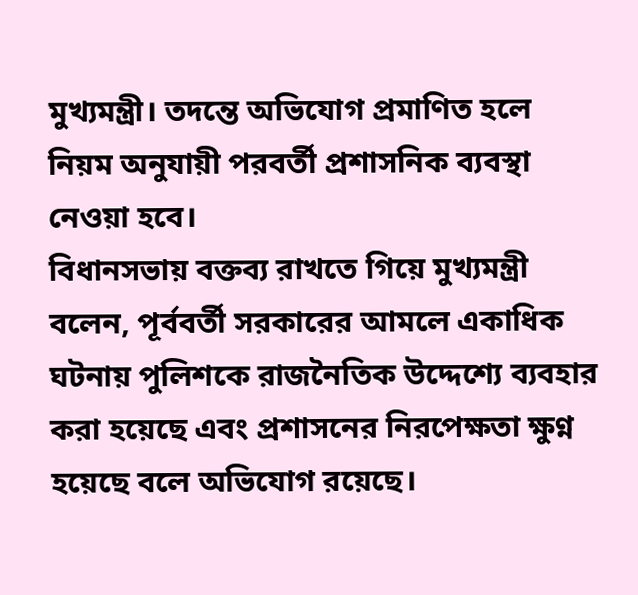মুখ্যমন্ত্রী। তদন্তে অভিযোগ প্রমাণিত হলে নিয়ম অনুযায়ী পরবর্তী প্রশাসনিক ব্যবস্থা নেওয়া হবে।
বিধানসভায় বক্তব্য রাখতে গিয়ে মুখ্যমন্ত্রী বলেন, পূর্ববর্তী সরকারের আমলে একাধিক ঘটনায় পুলিশকে রাজনৈতিক উদ্দেশ্যে ব্যবহার করা হয়েছে এবং প্রশাসনের নিরপেক্ষতা ক্ষুণ্ন হয়েছে বলে অভিযোগ রয়েছে।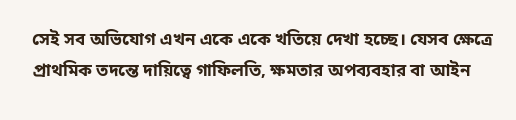সেই সব অভিযোগ এখন একে একে খতিয়ে দেখা হচ্ছে। যেসব ক্ষেত্রে প্রাথমিক তদন্তে দায়িত্বে গাফিলতি, ক্ষমতার অপব্যবহার বা আইন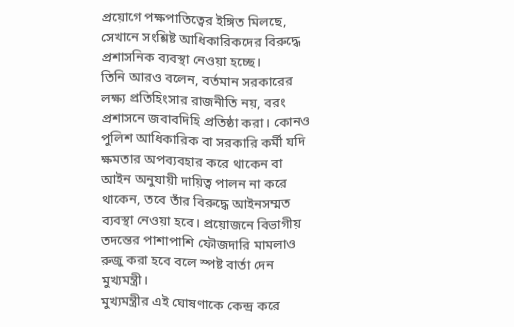প্রয়োগে পক্ষপাতিত্বের ইঙ্গিত মিলছে, সেখানে সংশ্লিষ্ট আধিকারিকদের বিরুদ্ধে প্রশাসনিক ব্যবস্থা নেওয়া হচ্ছে।
তিনি আরও বলেন, বর্তমান সরকারের লক্ষ্য প্রতিহিংসার রাজনীতি নয়, বরং প্রশাসনে জবাবদিহি প্রতিষ্ঠা করা। কোনও পুলিশ আধিকারিক বা সরকারি কর্মী যদি ক্ষমতার অপব্যবহার করে থাকেন বা আইন অনুযায়ী দায়িত্ব পালন না করে থাকেন, তবে তাঁর বিরুদ্ধে আইনসম্মত ব্যবস্থা নেওয়া হবে। প্রয়োজনে বিভাগীয় তদন্তের পাশাপাশি ফৌজদারি মামলাও রুজু করা হবে বলে স্পষ্ট বার্তা দেন মুখ্যমন্ত্রী।
মুখ্যমন্ত্রীর এই ঘোষণাকে কেন্দ্র করে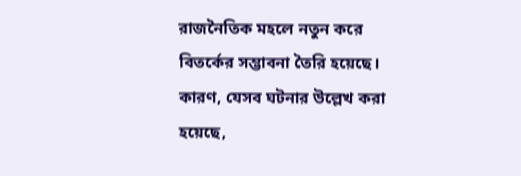রাজনৈতিক মহলে নতুন করে বিতর্কের সম্ভাবনা তৈরি হয়েছে। কারণ, যেসব ঘটনার উল্লেখ করা হয়েছে,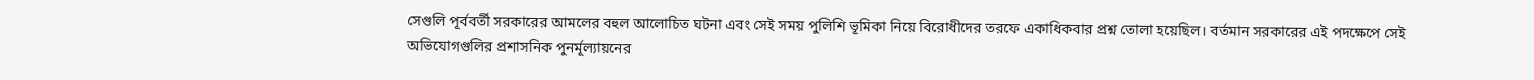সেগুলি পূর্ববর্তী সরকারের আমলের বহুল আলোচিত ঘটনা এবং সেই সময় পুলিশি ভূমিকা নিয়ে বিরোধীদের তরফে একাধিকবার প্রশ্ন তোলা হয়েছিল। বর্তমান সরকারের এই পদক্ষেপে সেই অভিযোগগুলির প্রশাসনিক পুনর্মূল্যায়নের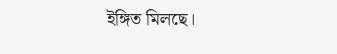ইঙ্গিত মিলছে।